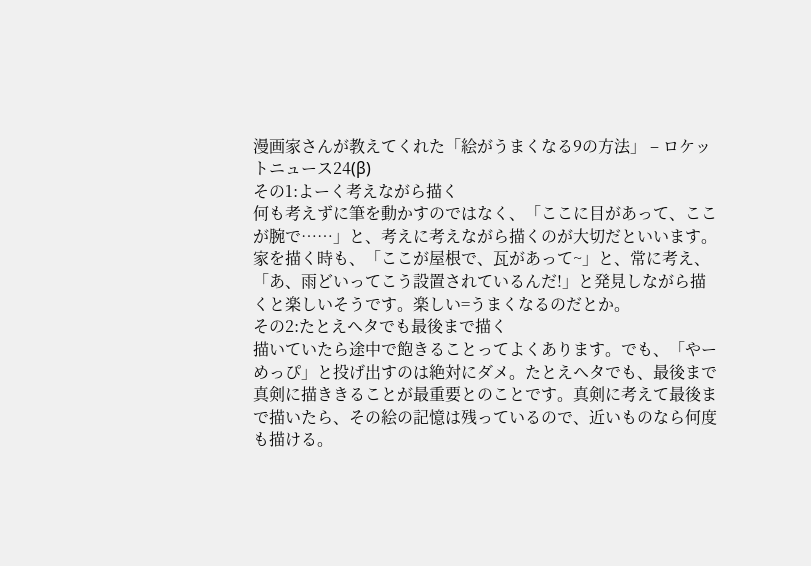漫画家さんが教えてくれた「絵がうまくなる9の方法」 – ロケットニュース24(β)
その1:よーく考えながら描く
何も考えずに筆を動かすのではなく、「ここに目があって、ここが腕で……」と、考えに考えながら描くのが大切だといいます。家を描く時も、「ここが屋根で、瓦があって~」と、常に考え、「あ、雨どいってこう設置されているんだ!」と発見しながら描くと楽しいそうです。楽しい=うまくなるのだとか。
その2:たとえヘタでも最後まで描く
描いていたら途中で飽きることってよくあります。でも、「やーめっぴ」と投げ出すのは絶対にダメ。たとえヘタでも、最後まで真剣に描ききることが最重要とのことです。真剣に考えて最後まで描いたら、その絵の記憶は残っているので、近いものなら何度も描ける。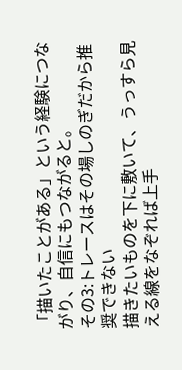「描いたことがある」という経験につながり、自信にもつながると。
その3:トレースはその場しのぎだから推奨できない
描きたいものを下に敷いて、うっすら見える線をなぞれば上手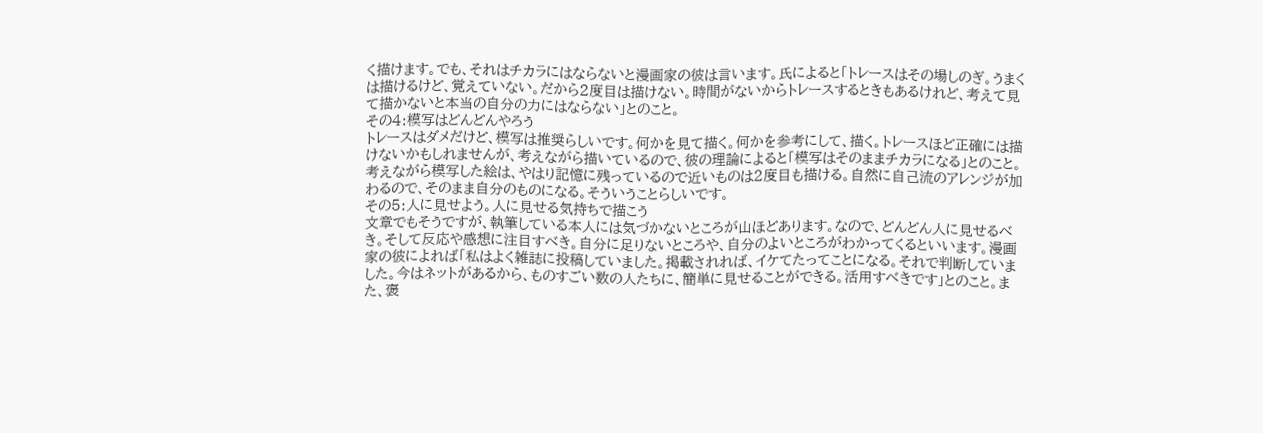く描けます。でも、それはチカラにはならないと漫画家の彼は言います。氏によると「トレースはその場しのぎ。うまくは描けるけど、覚えていない。だから2度目は描けない。時間がないからトレースするときもあるけれど、考えて見て描かないと本当の自分の力にはならない」とのこと。
その4:模写はどんどんやろう
トレースはダメだけど、模写は推奨らしいです。何かを見て描く。何かを参考にして、描く。トレースほど正確には描けないかもしれませんが、考えながら描いているので、彼の理論によると「模写はそのままチカラになる」とのこと。考えながら模写した絵は、やはり記憶に残っているので近いものは2度目も描ける。自然に自己流のアレンジが加わるので、そのまま自分のものになる。そういうことらしいです。
その5:人に見せよう。人に見せる気持ちで描こう
文章でもそうですが、執筆している本人には気づかないところが山ほどあります。なので、どんどん人に見せるべき。そして反応や感想に注目すべき。自分に足りないところや、自分のよいところがわかってくるといいます。漫画家の彼によれば「私はよく雑誌に投稿していました。掲載されれば、イケてたってことになる。それで判断していました。今はネットがあるから、ものすごい数の人たちに、簡単に見せることができる。活用すべきです」とのこと。また、褒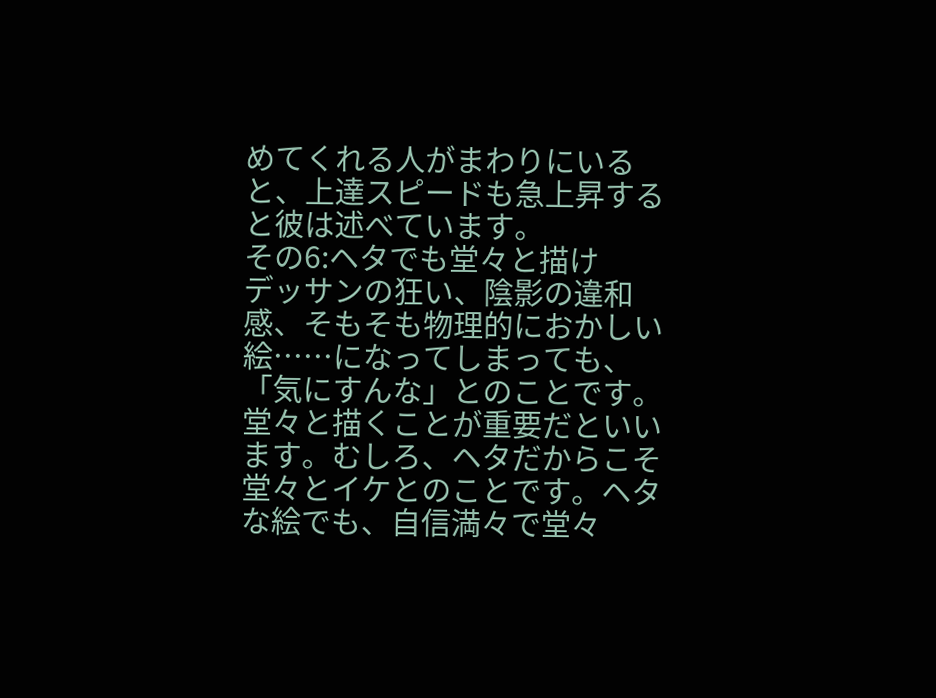めてくれる人がまわりにいると、上達スピードも急上昇すると彼は述べています。
その6:ヘタでも堂々と描け
デッサンの狂い、陰影の違和感、そもそも物理的におかしい絵……になってしまっても、「気にすんな」とのことです。堂々と描くことが重要だといいます。むしろ、ヘタだからこそ堂々とイケとのことです。ヘタな絵でも、自信満々で堂々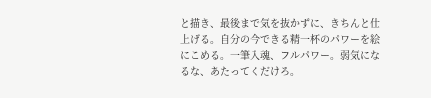と描き、最後まで気を抜かずに、きちんと仕上げる。自分の今できる精一杯のパワーを絵にこめる。一筆入魂、フルパワー。弱気になるな、あたってくだけろ。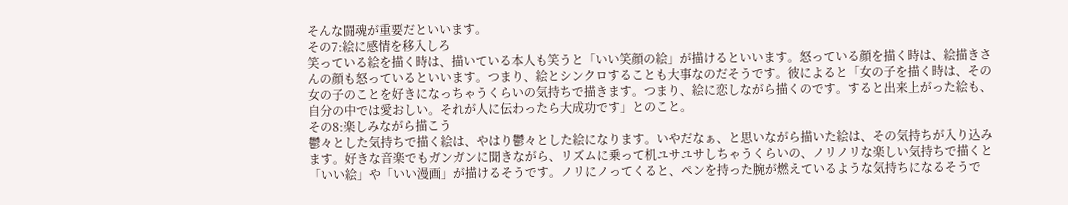そんな闘魂が重要だといいます。
その7:絵に感情を移入しろ
笑っている絵を描く時は、描いている本人も笑うと「いい笑顔の絵」が描けるといいます。怒っている顔を描く時は、絵描きさんの顔も怒っているといいます。つまり、絵とシンクロすることも大事なのだそうです。彼によると「女の子を描く時は、その女の子のことを好きになっちゃうくらいの気持ちで描きます。つまり、絵に恋しながら描くのです。すると出来上がった絵も、自分の中では愛おしい。それが人に伝わったら大成功です」とのこと。
その8:楽しみながら描こう
鬱々とした気持ちで描く絵は、やはり鬱々とした絵になります。いやだなぁ、と思いながら描いた絵は、その気持ちが入り込みます。好きな音楽でもガンガンに聞きながら、リズムに乗って机ユサユサしちゃうくらいの、ノリノリな楽しい気持ちで描くと「いい絵」や「いい漫画」が描けるそうです。ノリにノってくると、ペンを持った腕が燃えているような気持ちになるそうで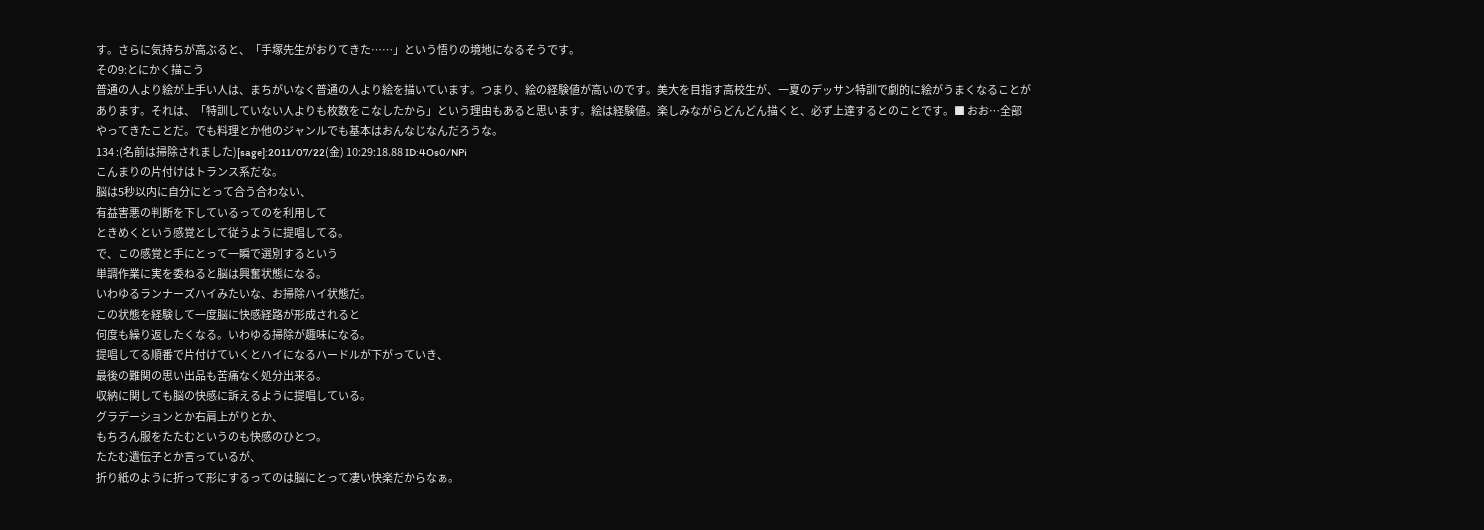す。さらに気持ちが高ぶると、「手塚先生がおりてきた……」という悟りの境地になるそうです。
その9:とにかく描こう
普通の人より絵が上手い人は、まちがいなく普通の人より絵を描いています。つまり、絵の経験値が高いのです。美大を目指す高校生が、一夏のデッサン特訓で劇的に絵がうまくなることがあります。それは、「特訓していない人よりも枚数をこなしたから」という理由もあると思います。絵は経験値。楽しみながらどんどん描くと、必ず上達するとのことです。■ おお…全部やってきたことだ。でも料理とか他のジャンルでも基本はおんなじなんだろうな。
134 :(名前は掃除されました)[sage]:2011/07/22(金) 10:29:18.88 ID:4Os0/NPi
こんまりの片付けはトランス系だな。
脳は5秒以内に自分にとって合う合わない、
有益害悪の判断を下しているってのを利用して
ときめくという感覚として従うように提唱してる。
で、この感覚と手にとって一瞬で選別するという
単調作業に実を委ねると脳は興奮状態になる。
いわゆるランナーズハイみたいな、お掃除ハイ状態だ。
この状態を経験して一度脳に快感経路が形成されると
何度も繰り返したくなる。いわゆる掃除が趣味になる。
提唱してる順番で片付けていくとハイになるハードルが下がっていき、
最後の難関の思い出品も苦痛なく処分出来る。
収納に関しても脳の快感に訴えるように提唱している。
グラデーションとか右肩上がりとか、
もちろん服をたたむというのも快感のひとつ。
たたむ遺伝子とか言っているが、
折り紙のように折って形にするってのは脳にとって凄い快楽だからなぁ。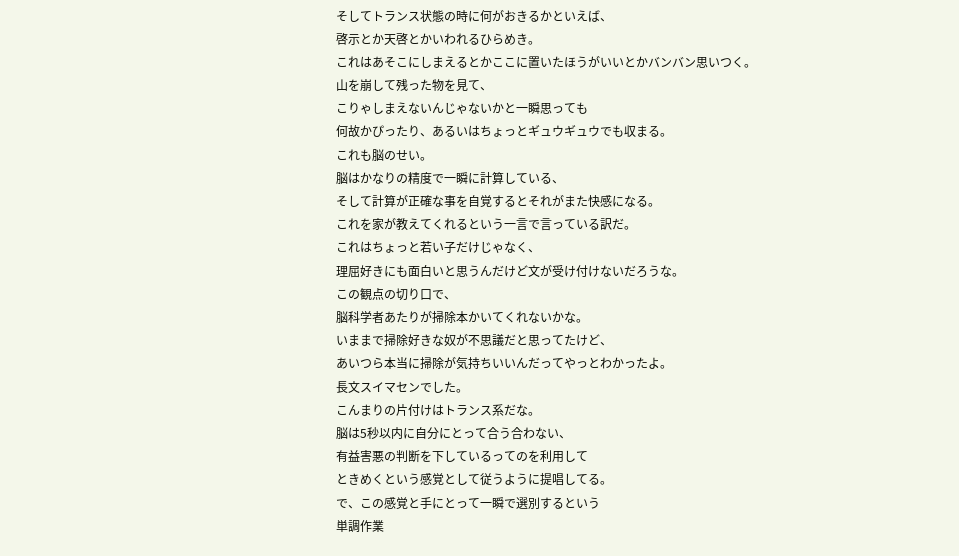そしてトランス状態の時に何がおきるかといえば、
啓示とか天啓とかいわれるひらめき。
これはあそこにしまえるとかここに置いたほうがいいとかバンバン思いつく。
山を崩して残った物を見て、
こりゃしまえないんじゃないかと一瞬思っても
何故かぴったり、あるいはちょっとギュウギュウでも収まる。
これも脳のせい。
脳はかなりの精度で一瞬に計算している、
そして計算が正確な事を自覚するとそれがまた快感になる。
これを家が教えてくれるという一言で言っている訳だ。
これはちょっと若い子だけじゃなく、
理屈好きにも面白いと思うんだけど文が受け付けないだろうな。
この観点の切り口で、
脳科学者あたりが掃除本かいてくれないかな。
いままで掃除好きな奴が不思議だと思ってたけど、
あいつら本当に掃除が気持ちいいんだってやっとわかったよ。
長文スイマセンでした。
こんまりの片付けはトランス系だな。
脳は5秒以内に自分にとって合う合わない、
有益害悪の判断を下しているってのを利用して
ときめくという感覚として従うように提唱してる。
で、この感覚と手にとって一瞬で選別するという
単調作業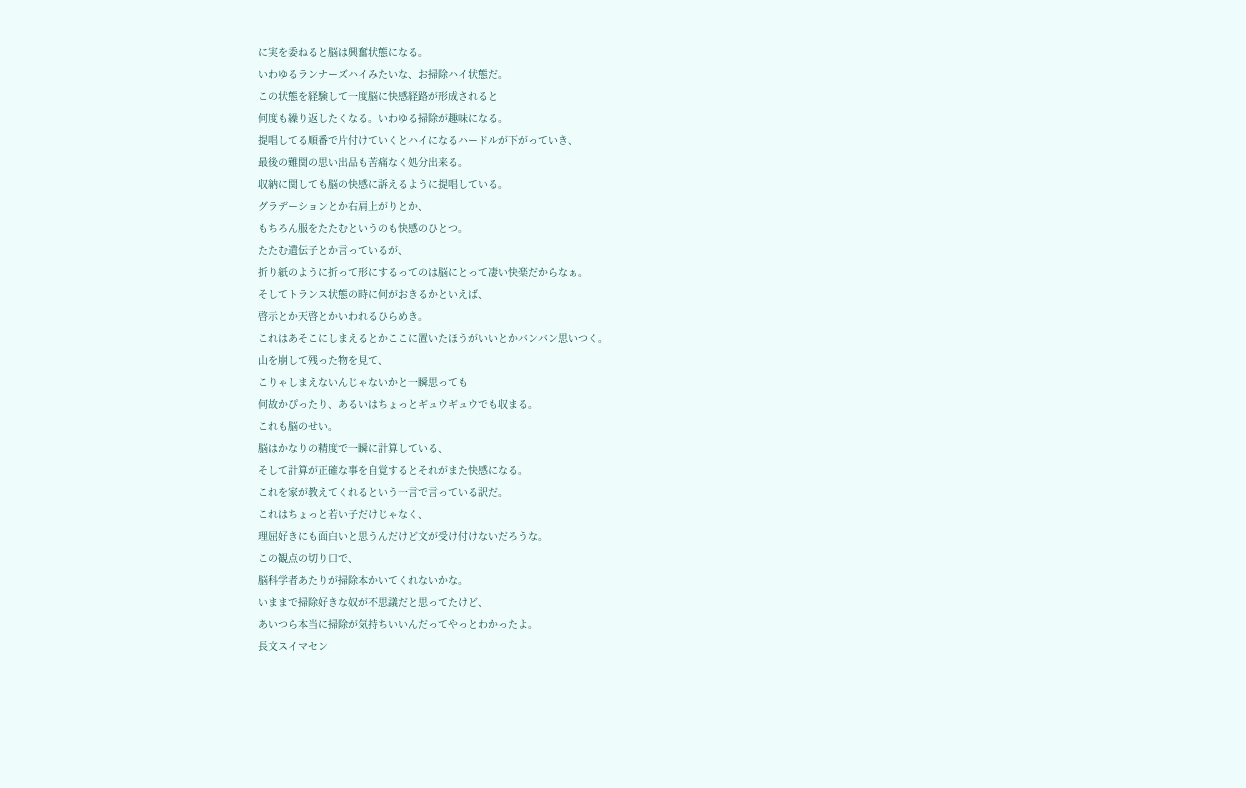に実を委ねると脳は興奮状態になる。
いわゆるランナーズハイみたいな、お掃除ハイ状態だ。
この状態を経験して一度脳に快感経路が形成されると
何度も繰り返したくなる。いわゆる掃除が趣味になる。
提唱してる順番で片付けていくとハイになるハードルが下がっていき、
最後の難関の思い出品も苦痛なく処分出来る。
収納に関しても脳の快感に訴えるように提唱している。
グラデーションとか右肩上がりとか、
もちろん服をたたむというのも快感のひとつ。
たたむ遺伝子とか言っているが、
折り紙のように折って形にするってのは脳にとって凄い快楽だからなぁ。
そしてトランス状態の時に何がおきるかといえば、
啓示とか天啓とかいわれるひらめき。
これはあそこにしまえるとかここに置いたほうがいいとかバンバン思いつく。
山を崩して残った物を見て、
こりゃしまえないんじゃないかと一瞬思っても
何故かぴったり、あるいはちょっとギュウギュウでも収まる。
これも脳のせい。
脳はかなりの精度で一瞬に計算している、
そして計算が正確な事を自覚するとそれがまた快感になる。
これを家が教えてくれるという一言で言っている訳だ。
これはちょっと若い子だけじゃなく、
理屈好きにも面白いと思うんだけど文が受け付けないだろうな。
この観点の切り口で、
脳科学者あたりが掃除本かいてくれないかな。
いままで掃除好きな奴が不思議だと思ってたけど、
あいつら本当に掃除が気持ちいいんだってやっとわかったよ。
長文スイマセン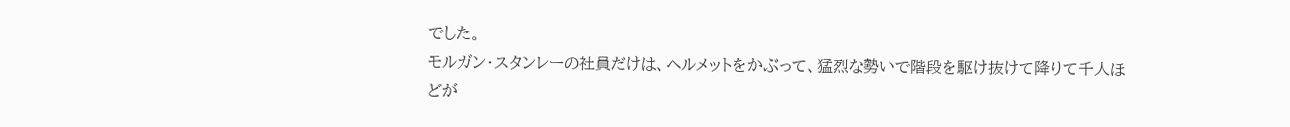でした。
モルガン・スタンレーの社員だけは、ヘルメットをかぶって、猛烈な勢いで階段を駆け抜けて降りて千人ほどが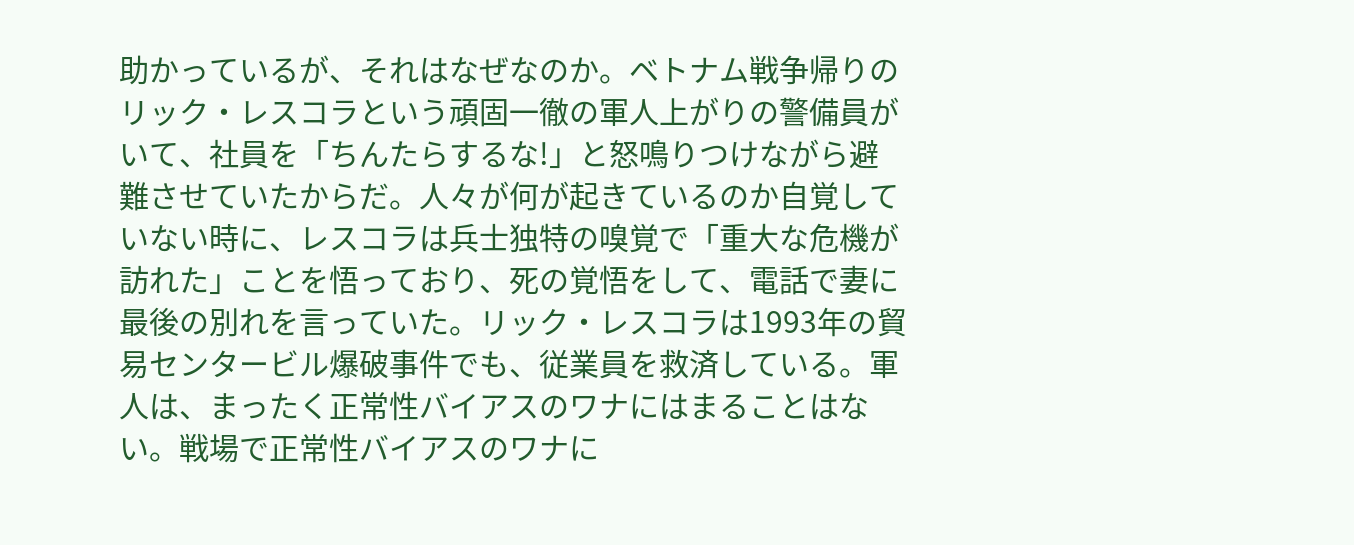助かっているが、それはなぜなのか。ベトナム戦争帰りのリック・レスコラという頑固一徹の軍人上がりの警備員がいて、社員を「ちんたらするな!」と怒鳴りつけながら避難させていたからだ。人々が何が起きているのか自覚していない時に、レスコラは兵士独特の嗅覚で「重大な危機が訪れた」ことを悟っており、死の覚悟をして、電話で妻に最後の別れを言っていた。リック・レスコラは1993年の貿易センタービル爆破事件でも、従業員を救済している。軍人は、まったく正常性バイアスのワナにはまることはない。戦場で正常性バイアスのワナに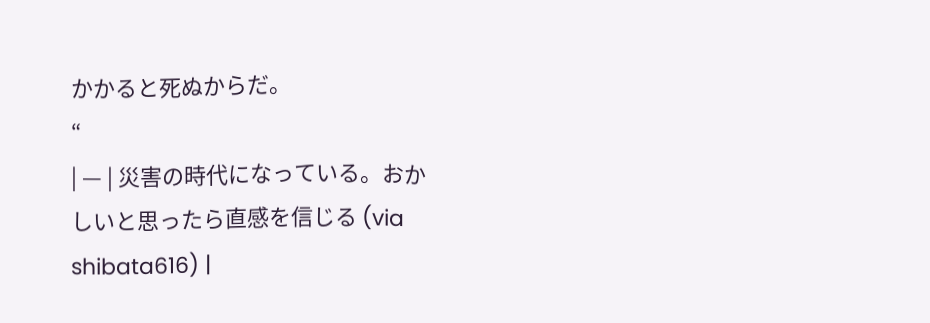かかると死ぬからだ。
“
| — | 災害の時代になっている。おかしいと思ったら直感を信じる (via shibata616) |